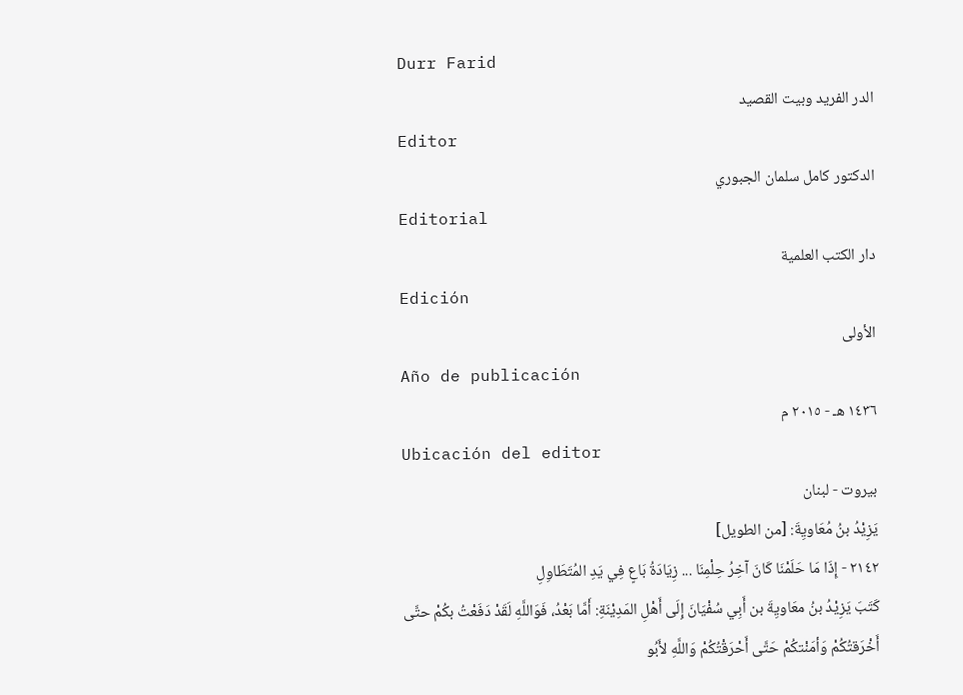Durr Farid
الدر الفريد وبيت القصيد
Editor
الدكتور كامل سلمان الجبوري
Editorial
دار الكتب العلمية
Edición
الأولى
Año de publicación
١٤٣٦ هـ - ٢٠١٥ م
Ubicación del editor
بيروت - لبنان
يَزِيْدُ بنُ مُعَاويِةَ: [من الطويل]
٢١٤٢ - إِذَا مَا حَلَمْنَا كَانَ آخِرُ حِلْمِنَا ... زِيَادَةُ بَاعٍ فِي يَدِ المُتَطَاوِلِ
كَتَبَ يَزِيْدُ بنُ معَاويِةَ بن أَبِي سُفْيَانَ إِلَى أَهْلِ المَدِيْنَةِ: أَمَّا بَعْدُ، فَوَاللَّهِ لَقَدْ دَفَعْتُ بكُمْ حتَّى أَخْرَقتُكُمْ وَأمَنْتكُمْ حَتَّى أَحْرَقْتُكُمْ وَاللَّهِ لأَبُو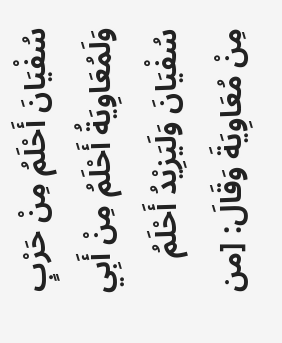سُفْيَانَ أَحْلَمُ مِنْ حَرْبٍ وَلَمُعَاوِيَةُ أَحْلَمُ مِنْ أَبِي سُفْيَانَ وَلَيَزِيْدُ أَحْلَمُ مِنْ مُعَاوِيَةَ وَقَالَ: [من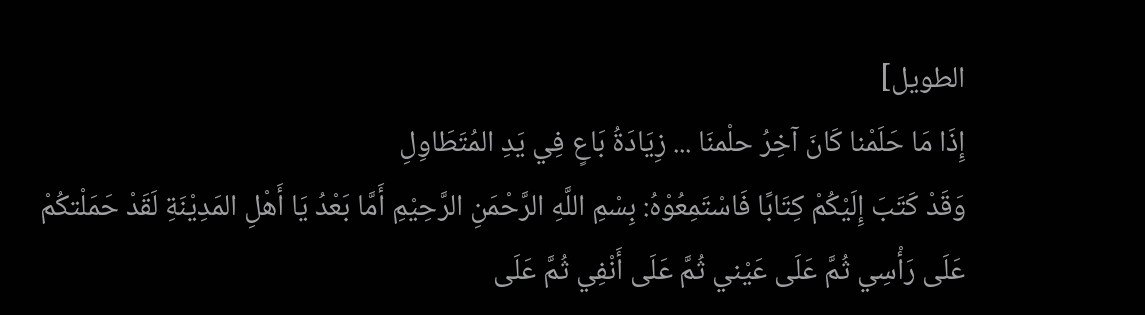الطويل]
إِذَا مَا حَلَمْنا كَانَ آخِرُ حلْمنَا ... زِيَادَةُ بَاعٍ فِي يَدِ المُتَطَاوِلِ
وَقَدْ كَتَبَ إِلَيْكُمْ كِتَابًا فَاسْتَمِعُوْهُ: بِسْمِ اللَّهِ الرَّحْمَنِ الرَّحِيْمِ أَمَّا بَعْدُ يَا أَهْلِ المَدِيْنَةِ لَقَدْ حَمَلْتكُمْ عَلَى رَأْسِي ثُمَّ عَلَى عَيْني ثُمَّ عَلَى أَنْفِي ثُمَّ عَلَى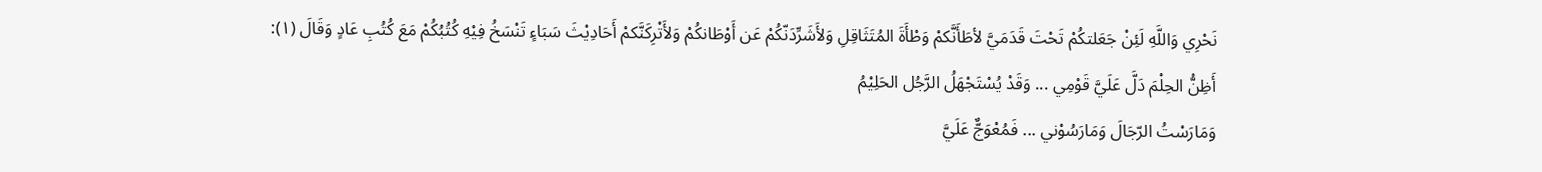نَحْرِي وَاللَّهِ لَئِنْ جَعَلتكُمْ تَحْتَ قَدَمَيَّ لأطَأَنَّكمْ وَطْأَةَ المُتَثَاقِلِ وَلأَشَرِّدَنّكُمْ عَن أَوْطَانكُمْ وَلأَتْرِكَنَّكمْ أَحَادِيْثَ سَبَاءٍ تَنْسَخُ فِيْهِ كُتُبُكُمْ مَعَ كُتُبِ عَادٍ وَقَالَ (١):
أَظِنُّ الحِلْمَ دَلَّ عَلَيَّ قَوْمِي ... وَقَدْ يُسْتَجْهَلُ الرَّجُل الحَلِيْمُ
وَمَارَسْتُ الرّجَالَ وَمَارَسُوْني ... فَمُعْوَجٌّ عَلَيَّ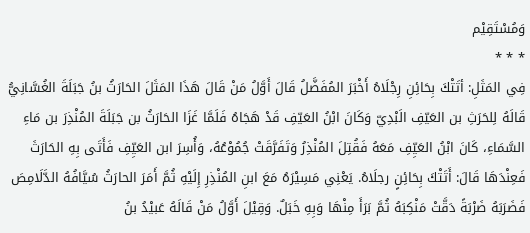وَمُسْتَقِيْم
* * *
فِي المَثَلِ: أتَتْكَ بِحَائِنِ رِجْلَاهُ أَخْبَرَ المُفَضَّلُ قَالَ أَوَّلُ مَنْ قَالَ هَذَا المَثَلَ الحَارَثُ بنُ جَبَلَةَ الغُسَّانِيُّ قَالَهُ لِلحَرَثِ بن العَيّفِ الَبْدِيّ وَكَانَ ابْنُ العَيّفِ قَدْ هَجَاهُ فَلَمَّا غَزَا الحَارَثُ بن جَبَلَةَ المُنْذِرَ بن مَاءِ السَّمَاءِ، كَانَ ابْنُ العَيِّفِ مَعَهُ فَقُتِلَ المُنْذِرُ وَتَفَرَّقَتْ جُمُوْعُهُ، وَأُسِرَ ابن العَيِّفِ فَأَتَى بِهِ الحَارَثَ فَعِنْدَهَا قَالَ: أَتَتْكَ بِحَائِنٍ رجلَاهُ. يَعْنِي مَسِيْرَهُ مَعَ ابنِ المُنْذِرِ إِلَيْهِ ثُمَّ أَمَرَ الحارَثُ سُيَّافُهُ الدَّلَامِصَ فَضَرَبَهُ ضَرْبَةً دَقَّتْ مَنْكِبَهُ ثُمَّ بَرَأَ مِنْهَا وَبِهِ خَبَلٌ. وَقِيْلَ أَوَّلُ مَنْ قَالَهُ عَبيْدُ بنُ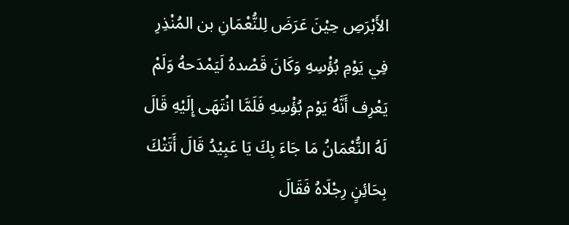الأَبْرَصِ حِيْنَ عَرَضَ لِلنُّعْمَانِ بن المُنْذِرِ فِي يَوْمِ بُؤْسِهِ وَكَانَ قَصْدهُ لَيَمْدَحهُ وَلَمْ يَعْرِف أَنَّهُ يَوْم بُؤْسِهِ فَلَمَّا انْتَهَى إِلَيْهِ قَالَ لَهُ النُّعْمَانُ مَا جَاءَ بِكَ يَا عَبِيْدُ قَالَ أَتَتْكَ بِحَائِنٍ رِجْلَاهُ فَقَالَ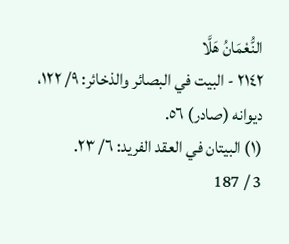النُّعْمَانُ هَلَّا
٢١٤٢ - البيت في البصائر والذخائر: ٩/ ١٢٢، ديوانه (صادر) ٥٦.
(١) البيتان في العقد الفريد: ٦/ ٢٣.
3 / 187